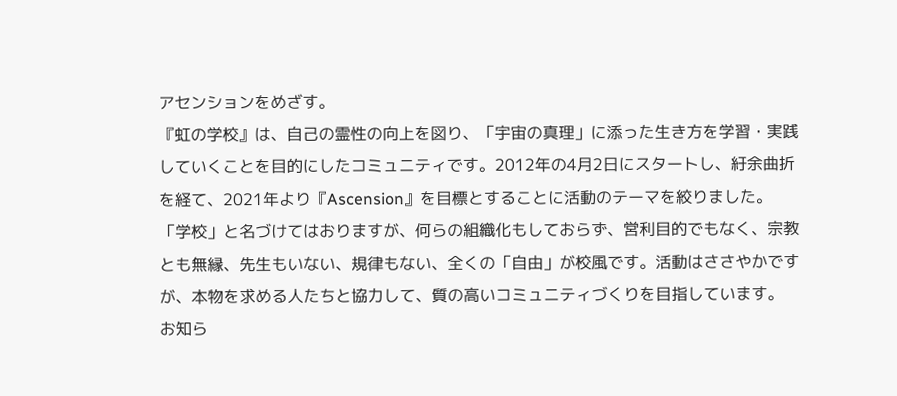アセンションをめざす。
『虹の学校』は、自己の霊性の向上を図り、「宇宙の真理」に添った生き方を学習・実践していくことを目的にしたコミュニティです。2012年の4月2日にスタートし、紆余曲折を経て、2021年より『Ascension』を目標とすることに活動のテーマを絞りました。
「学校」と名づけてはおりますが、何らの組織化もしておらず、営利目的でもなく、宗教とも無縁、先生もいない、規律もない、全くの「自由」が校風です。活動はささやかですが、本物を求める人たちと協力して、質の高いコミュニティづくりを目指しています。
お知ら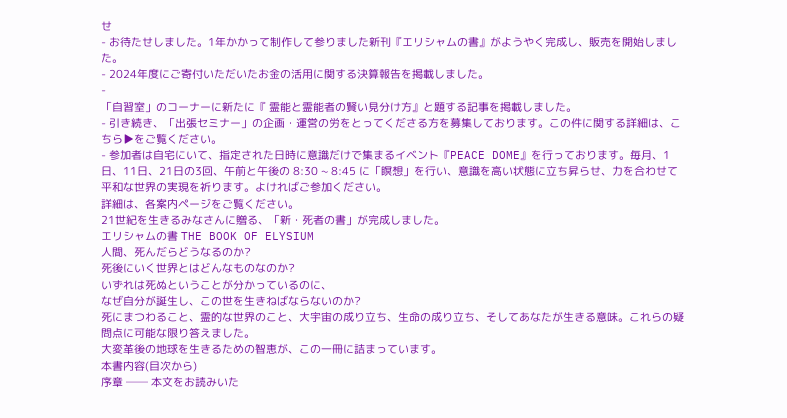せ
- お待たせしました。1年かかって制作して参りました新刊『エリシャムの書』がようやく完成し、販売を開始しました。
- 2024年度にご寄付いただいたお金の活用に関する決算報告を掲載しました。
-
「自習室」のコーナーに新たに『 霊能と霊能者の賢い見分け方』と題する記事を掲載しました。
- 引き続き、「出張セミナー」の企画・運営の労をとってくださる方を募集しております。この件に関する詳細は、こちら▶をご覧ください。
- 参加者は自宅にいて、指定された日時に意識だけで集まるイベント『PEACE DOME』を行っております。毎月、1日、11日、21日の3回、午前と午後の 8:30 ~ 8:45 に「瞑想」を行い、意識を高い状態に立ち昇らせ、力を合わせて平和な世界の実現を祈ります。よければご参加ください。
詳細は、各案内ページをご覧ください。
21世紀を生きるみなさんに贈る、「新・死者の書」が完成しました。
エリシャムの書 THE BOOK OF ELYSIUM
人間、死んだらどうなるのか?
死後にいく世界とはどんなものなのか?
いずれは死ぬということが分かっているのに、
なぜ自分が誕生し、この世を生きねばならないのか?
死にまつわること、霊的な世界のこと、大宇宙の成り立ち、生命の成り立ち、そしてあなたが生きる意味。これらの疑問点に可能な限り答えました。
大変革後の地球を生きるための智恵が、この一冊に詰まっています。
本書内容(目次から)
序章 ── 本文をお読みいた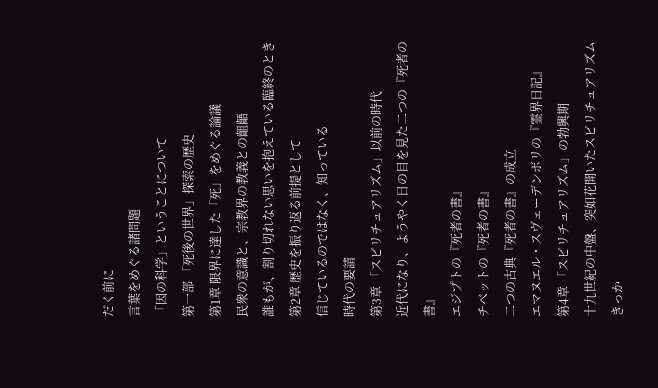だく前に
言葉をめぐる諸問題
「因の科学」ということについて
第一部 「死後の世界」探索の歴史
第1章 限界に達した「死」をめぐる論議
民衆の意識と、宗教界の教義との齟齬
誰もが、割り切れない思いを抱えている臨終のとき
第2章 歴史を振り返る前提として
信じているのではなく、知っている
時代の要請
第3章 「スピリチュアリズム」以前の時代
近代になり、ようやく日の目を見た二つの『死者の書』
エジプトの『死者の書』
チベットの『死者の書』
二つの古典『死者の書』の成立
エマヌエル・スヴェーデンボリの『霊界日記』
第4章 「スピリチュアリズム」の勃興期
十九世紀の中盤、突如花開いたスピリチュアリズム
きっか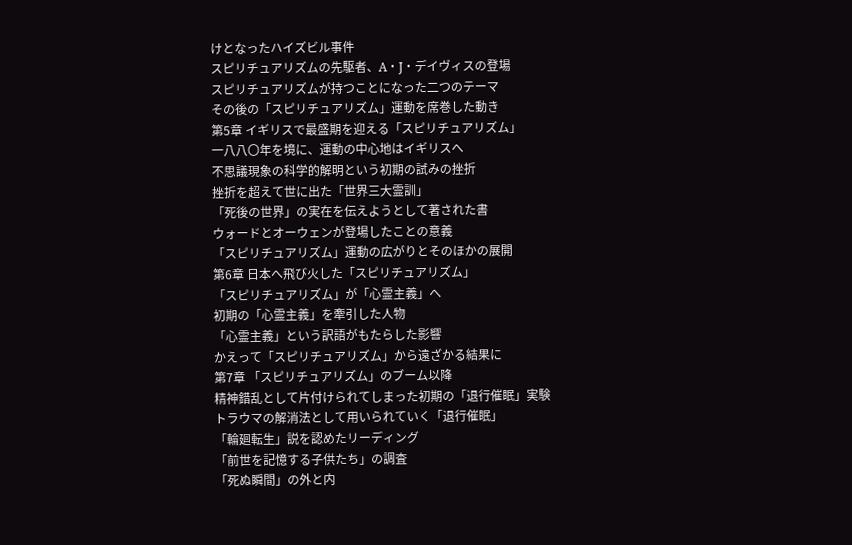けとなったハイズビル事件
スピリチュアリズムの先駆者、A・J・デイヴィスの登場
スピリチュアリズムが持つことになった二つのテーマ
その後の「スピリチュアリズム」運動を席巻した動き
第5章 イギリスで最盛期を迎える「スピリチュアリズム」
一八八〇年を境に、運動の中心地はイギリスへ
不思議現象の科学的解明という初期の試みの挫折
挫折を超えて世に出た「世界三大霊訓」
「死後の世界」の実在を伝えようとして著された書
ウォードとオーウェンが登場したことの意義
「スピリチュアリズム」運動の広がりとそのほかの展開
第6章 日本へ飛び火した「スピリチュアリズム」
「スピリチュアリズム」が「心霊主義」へ
初期の「心霊主義」を牽引した人物
「心霊主義」という訳語がもたらした影響
かえって「スピリチュアリズム」から遠ざかる結果に
第7章 「スピリチュアリズム」のブーム以降
精神錯乱として片付けられてしまった初期の「退行催眠」実験
トラウマの解消法として用いられていく「退行催眠」
「輪廻転生」説を認めたリーディング
「前世を記憶する子供たち」の調査
「死ぬ瞬間」の外と内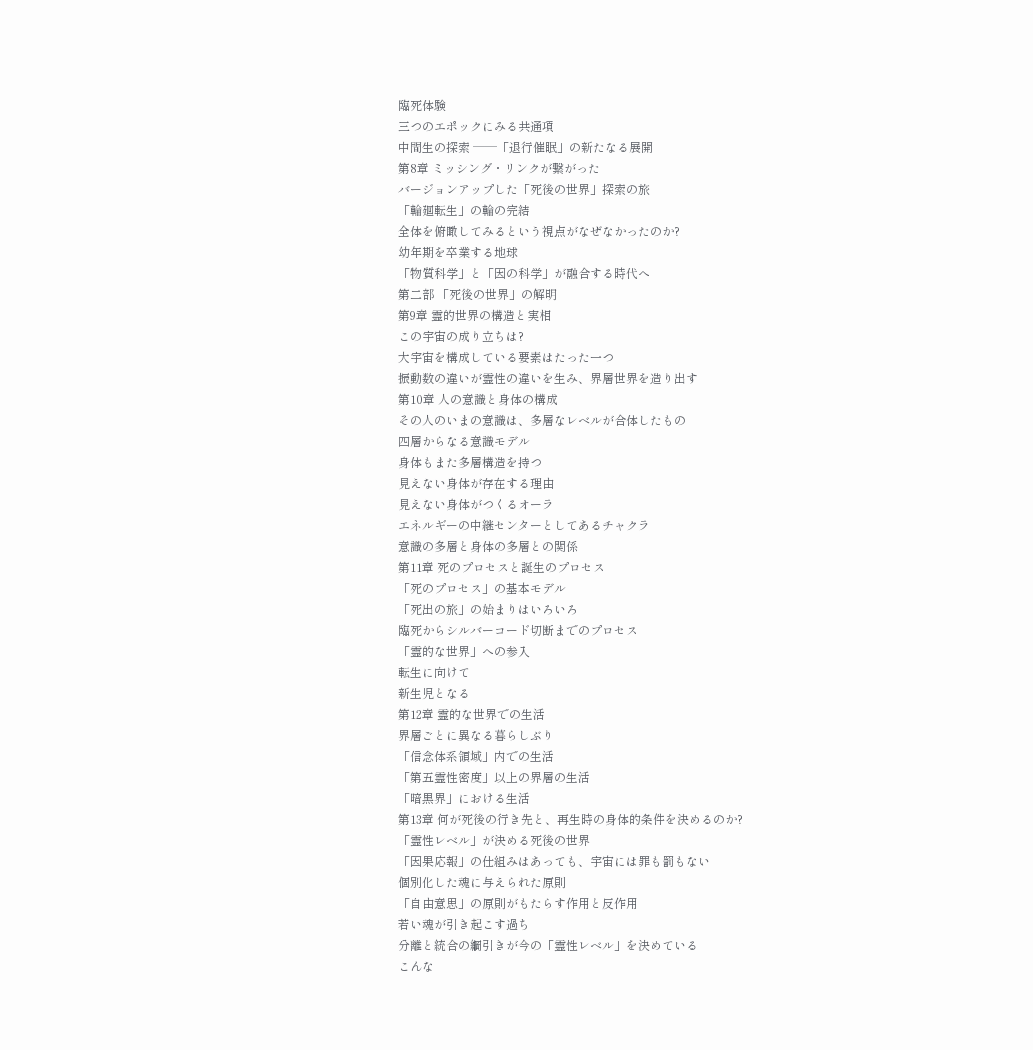臨死体験
三つのエポックにみる共通項
中間生の探索 ──「退行催眠」の新たなる展開
第8章 ミッシング・リンクが繋がった
バージョンアップした「死後の世界」探索の旅
「輪廻転生」の輪の完結
全体を俯瞰してみるという視点がなぜなかったのか?
幼年期を卒業する地球
「物質科学」と「因の科学」が融合する時代へ
第二部 「死後の世界」の解明
第9章 霊的世界の構造と実相
この宇宙の成り立ちは?
大宇宙を構成している要素はたった一つ
振動数の違いが霊性の違いを生み、界層世界を造り出す
第10章 人の意識と身体の構成
その人のいまの意識は、多層なレベルが合体したもの
四層からなる意識モデル
身体もまた多層構造を持つ
見えない身体が存在する理由
見えない身体がつくるオーラ
エネルギーの中継センターとしてあるチャクラ
意識の多層と身体の多層との関係
第11章 死のプロセスと誕生のプロセス
「死のプロセス」の基本モデル
「死出の旅」の始まりはいろいろ
臨死からシルバーコード切断までのプロセス
「霊的な世界」への参入
転生に向けて
新生児となる
第12章 霊的な世界での生活
界層ごとに異なる暮らしぶり
「信念体系領域」内での生活
「第五霊性密度」以上の界層の生活
「暗黒界」における生活
第13章 何が死後の行き先と、再生時の身体的条件を決めるのか?
「霊性レベル」が決める死後の世界
「因果応報」の仕組みはあっても、宇宙には罪も罰もない
個別化した魂に与えられた原則
「自由意思」の原則がもたらす作用と反作用
若い魂が引き起こす過ち
分離と統合の綱引きが今の「霊性レベル」を決めている
こんな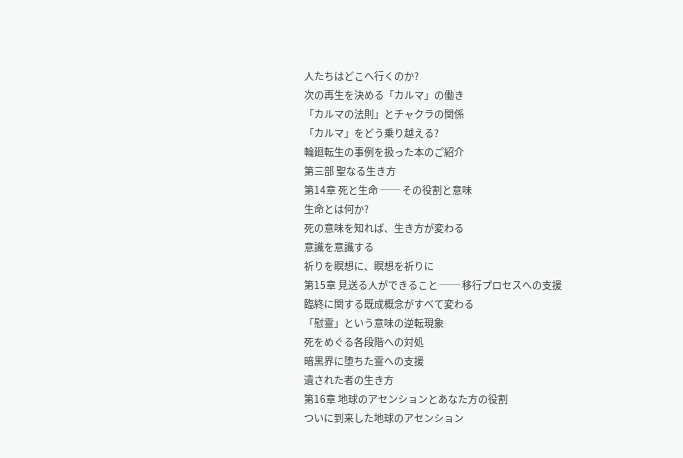人たちはどこへ行くのか?
次の再生を決める「カルマ」の働き
「カルマの法則」とチャクラの関係
「カルマ」をどう乗り越える?
輪廻転生の事例を扱った本のご紹介
第三部 聖なる生き方
第14章 死と生命 ── その役割と意味
生命とは何か?
死の意味を知れば、生き方が変わる
意識を意識する
祈りを瞑想に、瞑想を祈りに
第15章 見送る人ができること ── 移行プロセスへの支援
臨終に関する既成概念がすべて変わる
「慰霊」という意味の逆転現象
死をめぐる各段階への対処
暗黒界に堕ちた霊への支援
遺された者の生き方
第16章 地球のアセンションとあなた方の役割
ついに到来した地球のアセンション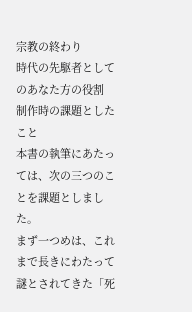宗教の終わり
時代の先駆者としてのあなた方の役割
制作時の課題としたこと
本書の執筆にあたっては、次の三つのことを課題としました。
まず一つめは、これまで長きにわたって謎とされてきた「死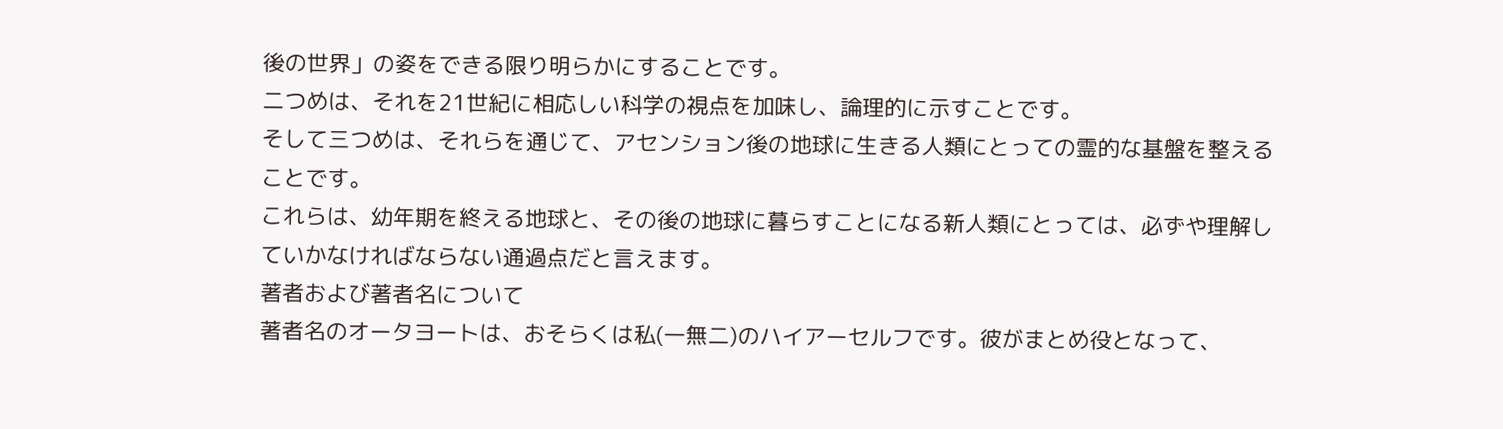後の世界」の姿をできる限り明らかにすることです。
二つめは、それを21世紀に相応しい科学の視点を加味し、論理的に示すことです。
そして三つめは、それらを通じて、アセンション後の地球に生きる人類にとっての霊的な基盤を整えることです。
これらは、幼年期を終える地球と、その後の地球に暮らすことになる新人類にとっては、必ずや理解していかなければならない通過点だと言えます。
著者および著者名について
著者名のオータヨートは、おそらくは私(一無二)のハイアーセルフです。彼がまとめ役となって、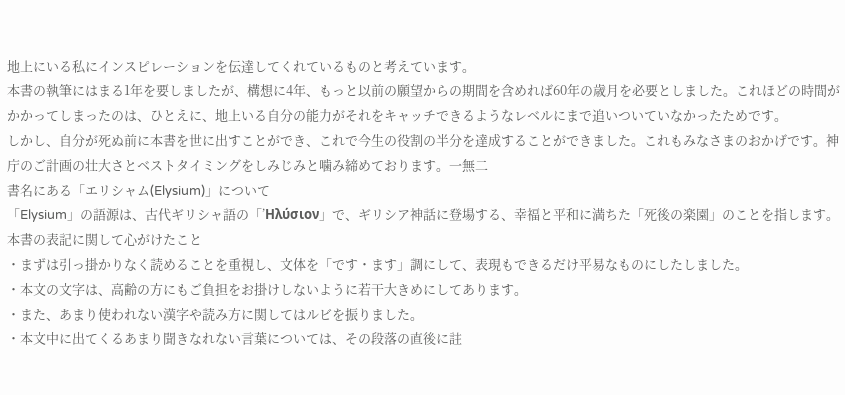地上にいる私にインスピレーションを伝達してくれているものと考えています。
本書の執筆にはまる1年を要しましたが、構想に4年、もっと以前の願望からの期間を含めれば60年の歳月を必要としました。これほどの時間がかかってしまったのは、ひとえに、地上いる自分の能力がそれをキャッチできるようなレベルにまで追いついていなかったためです。
しかし、自分が死ぬ前に本書を世に出すことができ、これで今生の役割の半分を達成することができました。これもみなさまのおかげです。神庁のご計画の壮大さとベストタイミングをしみじみと噛み締めております。一無二
書名にある「エリシャム(Elysium)」について
「Elysium」の語源は、古代ギリシャ語の「’Hλύσιον」で、ギリシア神話に登場する、幸福と平和に満ちた「死後の楽園」のことを指します。
本書の表記に関して心がけたこと
・まずは引っ掛かりなく読めることを重視し、文体を「です・ます」調にして、表現もできるだけ平易なものにしたしました。
・本文の文字は、高齢の方にもご負担をお掛けしないように若干大きめにしてあります。
・また、あまり使われない漢字や読み方に関してはルビを振りました。
・本文中に出てくるあまり聞きなれない言葉については、その段落の直後に註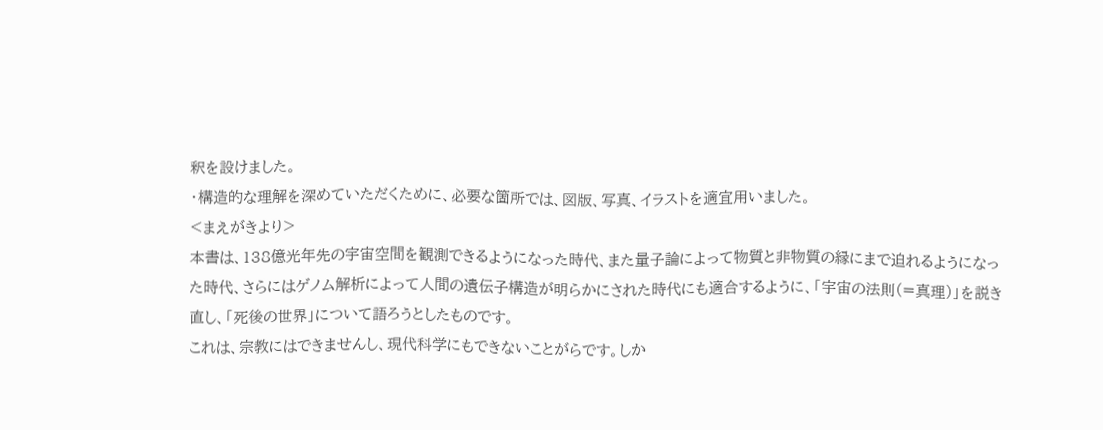釈を設けました。
・構造的な理解を深めていただくために、必要な箇所では、図版、写真、イラストを適宜用いました。
<まえがきより>
本書は、138億光年先の宇宙空間を観測できるようになった時代、また量子論によって物質と非物質の縁にまで迫れるようになった時代、さらにはゲノム解析によって人間の遺伝子構造が明らかにされた時代にも適合するように、「宇宙の法則(=真理)」を説き直し、「死後の世界」について語ろうとしたものです。
これは、宗教にはできませんし、現代科学にもできないことがらです。しか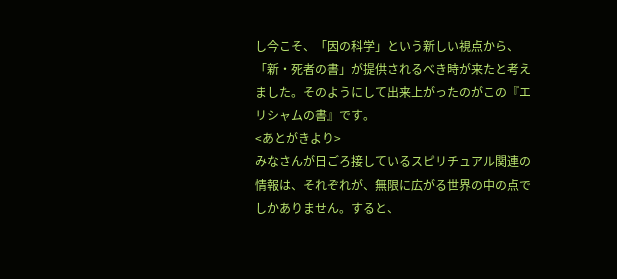し今こそ、「因の科学」という新しい視点から、「新・死者の書」が提供されるべき時が来たと考えました。そのようにして出来上がったのがこの『エリシャムの書』です。
<あとがきより>
みなさんが日ごろ接しているスピリチュアル関連の情報は、それぞれが、無限に広がる世界の中の点でしかありません。すると、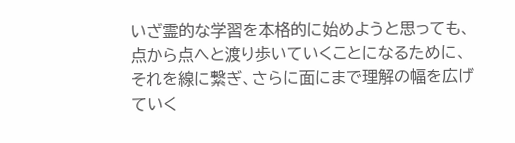いざ霊的な学習を本格的に始めようと思っても、点から点へと渡り歩いていくことになるために、それを線に繋ぎ、さらに面にまで理解の幅を広げていく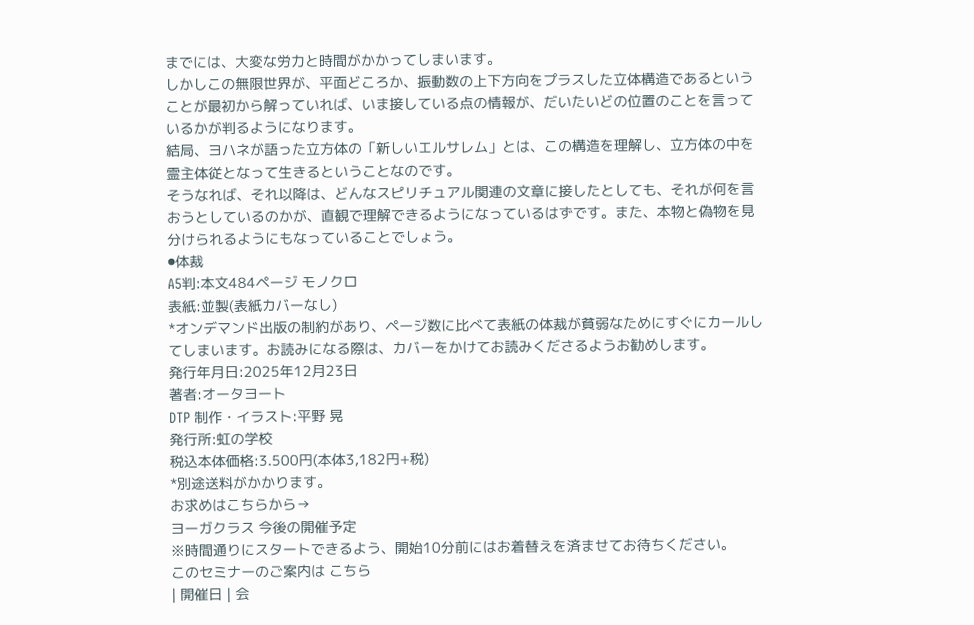までには、大変な労力と時間がかかってしまいます。
しかしこの無限世界が、平面どころか、振動数の上下方向をプラスした立体構造であるということが最初から解っていれば、いま接している点の情報が、だいたいどの位置のことを言っているかが判るようになります。
結局、ヨハネが語った立方体の「新しいエルサレム」とは、この構造を理解し、立方体の中を霊主体従となって生きるということなのです。
そうなれば、それ以降は、どんなスピリチュアル関連の文章に接したとしても、それが何を言おうとしているのかが、直観で理解できるようになっているはずです。また、本物と偽物を見分けられるようにもなっていることでしょう。
⚫体裁
A5判:本文484ページ モノクロ
表紙:並製(表紙カバーなし)
*オンデマンド出版の制約があり、ページ数に比べて表紙の体裁が貧弱なためにすぐにカールしてしまいます。お読みになる際は、カバーをかけてお読みくださるようお勧めします。
発行年月日:2025年12月23日
著者:オータヨート
DTP 制作・イラスト:平野 晃
発行所:虹の学校
税込本体価格:3.500円(本体3,182円+税)
*別途送料がかかります。
お求めはこちらから→
ヨーガクラス 今後の開催予定
※時間通りにスタートできるよう、開始10分前にはお着替えを済ませてお待ちください。
このセミナーのご案内は こちら
| 開催日 | 会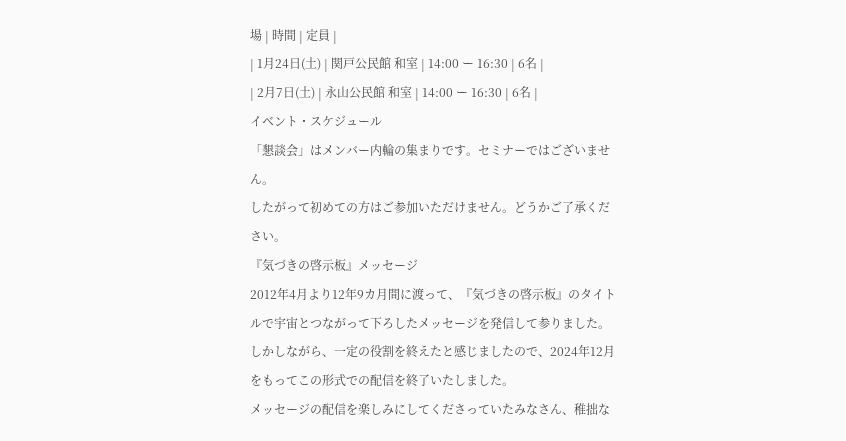場 | 時間 | 定員 |
| 1月24日(土) | 関戸公民館 和室 | 14:00 ー 16:30 | 6名 |
| 2月7日(土) | 永山公民館 和室 | 14:00 ー 16:30 | 6名 |
イベント・スケジュール
「懇談会」はメンバー内輪の集まりです。セミナーではございません。
したがって初めての方はご参加いただけません。どうかご了承ください。
『気づきの啓示板』メッセージ
2012年4月より12年9カ月間に渡って、『気づきの啓示板』のタイトルで宇宙とつながって下ろしたメッセージを発信して参りました。しかしながら、一定の役割を終えたと感じましたので、2024年12月をもってこの形式での配信を終了いたしました。
メッセージの配信を楽しみにしてくださっていたみなさん、稚拙な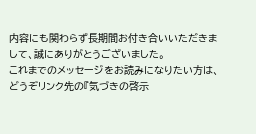内容にも関わらず長期間お付き合いいただきまして、誠にありがとうございました。
これまでのメッセージをお読みになりたい方は、どうぞリンク先の『気づきの啓示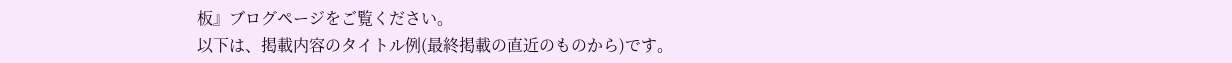板』ブログページをご覧ください。
以下は、掲載内容のタイトル例(最終掲載の直近のものから)です。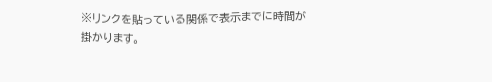※リンクを貼っている関係で表示までに時間が掛かります。